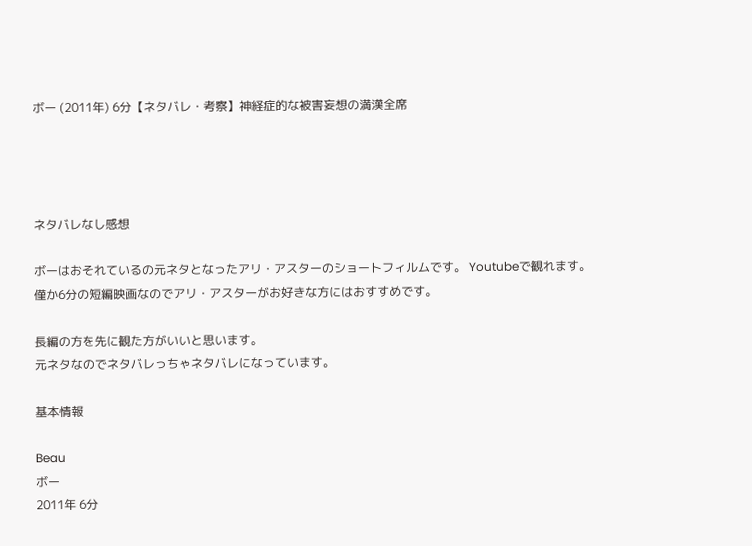ボー (2011年) 6分【ネタバレ・考察】神経症的な被害妄想の満漢全席




ネタバレなし感想

ボーはおそれているの元ネタとなったアリ・アスターのショートフィルムです。 Youtubeで観れます。
僅か6分の短編映画なのでアリ・アスターがお好きな方にはおすすめです。

長編の方を先に観た方がいいと思います。
元ネタなのでネタバレっちゃネタバレになっています。

基本情報

Beau
ボー
2011年 6分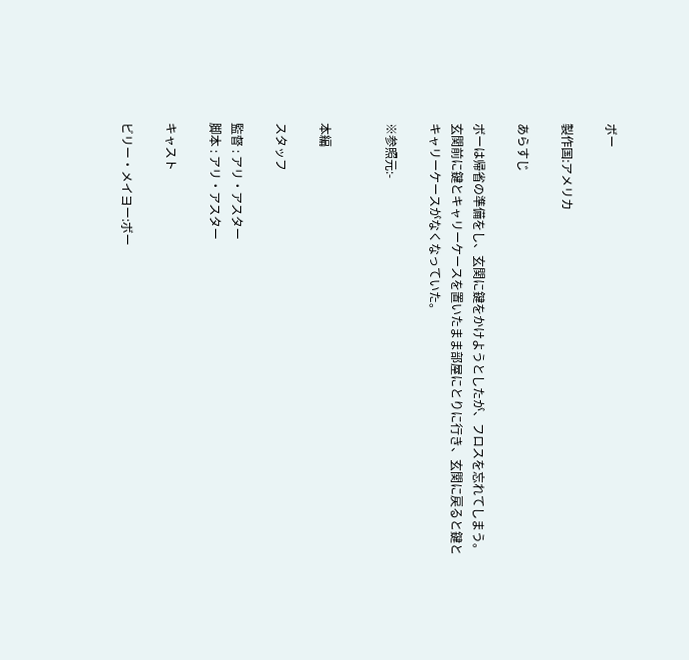ボー

製作国:アメリカ

あらすじ

ボーは帰省の準備をし、玄関に鍵をかけようとしたが、フロスを忘れてしまう。玄関前に鍵とキャリーケースを置いたまま部屋にとりに行き、玄関に戻ると鍵とキャリーケースがなくなっていた。

※参照元:-


本編

スタッフ

監督 : アリ・アスター
脚本 : アリ・アスター

キャスト

ビリー・メイヨー:ボー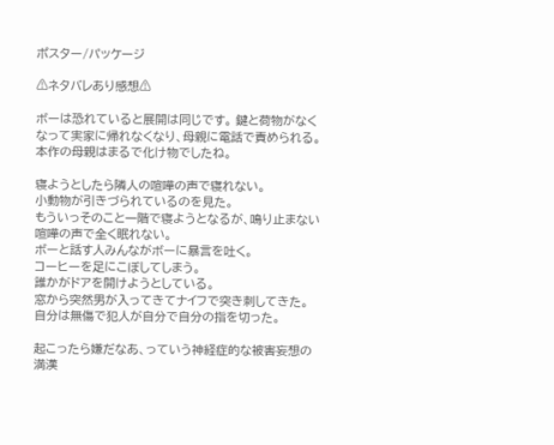ポスター/パッケージ

⚠ネタバレあり感想⚠

ボーは恐れていると展開は同じです。 鍵と荷物がなくなって実家に帰れなくなり、母親に電話で責められる。
本作の母親はまるで化け物でしたね。

寝ようとしたら隣人の喧嘩の声で寝れない。
小動物が引きづられているのを見た。
もういっそのこと一階で寝ようとなるが、鳴り止まない喧嘩の声で全く眠れない。
ボーと話す人みんながボーに暴言を吐く。
コーヒーを足にこぼしてしまう。
誰かがドアを開けようとしている。
窓から突然男が入ってきてナイフで突き刺してきた。
自分は無傷で犯人が自分で自分の指を切った。

起こったら嫌だなあ、っていう神経症的な被害妄想の満漢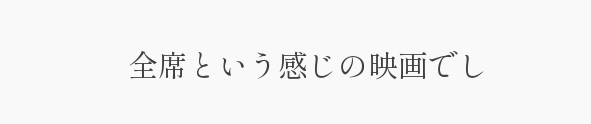全席という感じの映画でし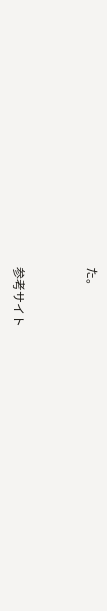た。


参考サイト